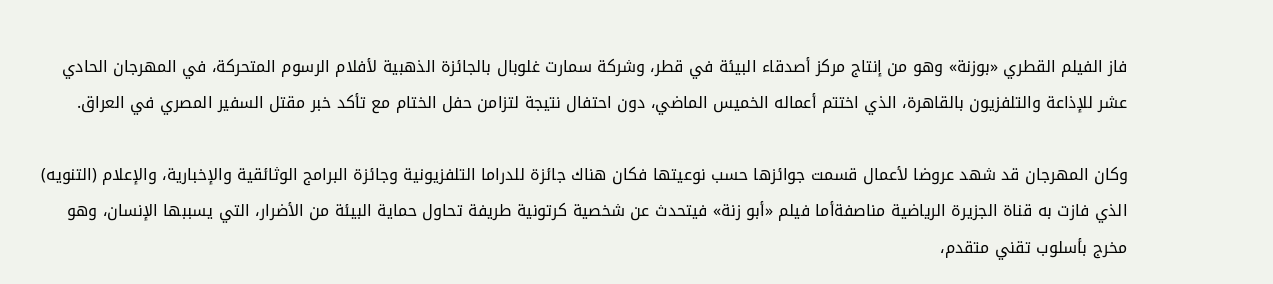فاز الفيلم القطري «بوزنة» وهو من إنتاج مركز أصدقاء البيئة في قطر، وشركة سمارت غلوبال بالجائزة الذهبية لأفلام الرسوم المتحركة، في المهرجان الحادي عشر للإذاعة والتلفزيون بالقاهرة، الذي اختتم أعماله الخميس الماضي، دون احتفال نتيجة لتزامن حفل الختام مع تأكد خبر مقتل السفير المصري في العراق.

وكان المهرجان قد شهد عروضا لأعمال قسمت جوائزها حسب نوعيتها فكان هناك جائزة للدراما التلفزيونية وجائزة البرامج الوثائقية والإخبارية، والإعلام (التنويه) الذي فازت به قناة الجزيرة الرياضية مناصفةأما فيلم «أبو زنة» فيتحدث عن شخصية كرتونية طريفة تحاول حماية البيئة من الأضرار، التي يسببها الإنسان، وهو مخرج بأسلوب تقني متقدم،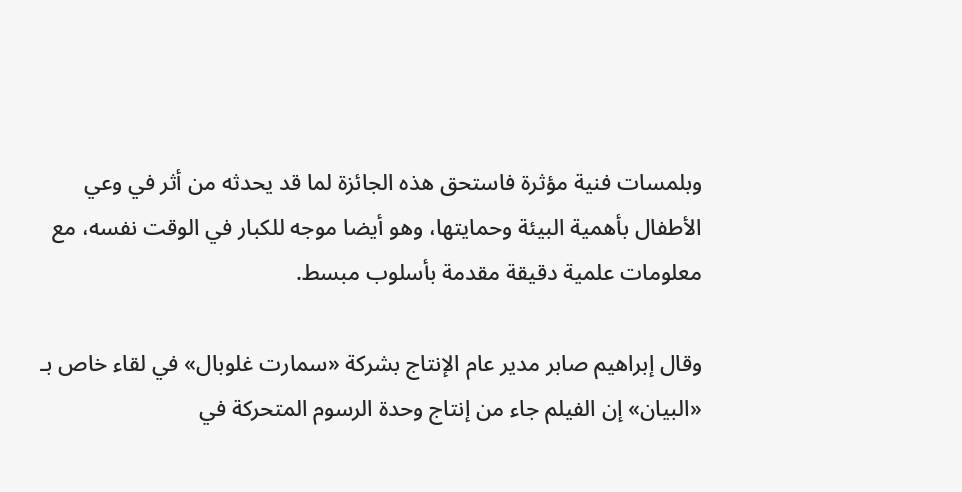وبلمسات فنية مؤثرة فاستحق هذه الجائزة لما قد يحدثه من أثر في وعي الأطفال بأهمية البيئة وحمايتها، وهو أيضا موجه للكبار في الوقت نفسه، مع معلومات علمية دقيقة مقدمة بأسلوب مبسط.

وقال إبراهيم صابر مدير عام الإنتاج بشركة «سمارت غلوبال» في لقاء خاص بـ «البيان» إن الفيلم جاء من إنتاج وحدة الرسوم المتحركة في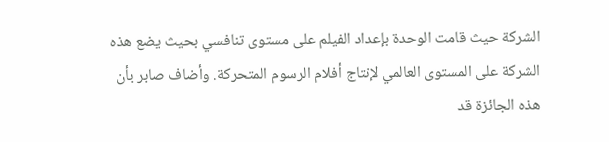الشركة حيث قامت الوحدة بإعداد الفيلم على مستوى تنافسي بحيث يضع هذه الشركة على المستوى العالمي لإنتاج أفلام الرسوم المتحركة. وأضاف صابر بأن هذه الجائزة قد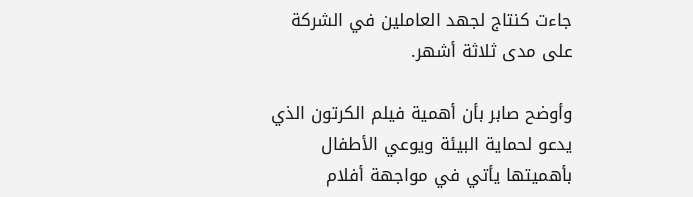جاءت كنتاج لجهد العاملين في الشركة على مدى ثلاثة أشهر.

وأوضح صابر بأن أهمية فيلم الكرتون الذي يدعو لحماية البيئة ويوعي الأطفال بأهميتها يأتي في مواجهة أفلام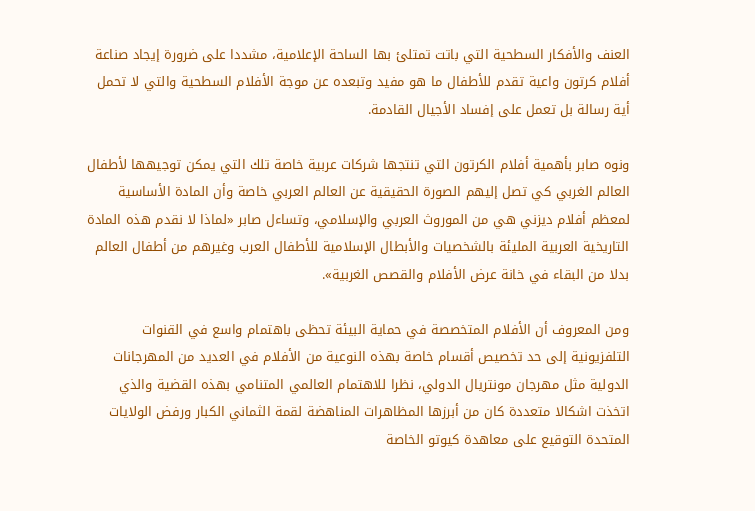العنف والأفكار السطحية التي باتت تمتلئ بها الساحة الإعلامية، مشددا على ضرورة إيجاد صناعة أفلام كرتون واعية تقدم للأطفال ما هو مفيد وتبعده عن موجة الأفلام السطحية والتي لا تحمل أية رسالة بل تعمل على إفساد الأجيال القادمة.

ونوه صابر بأهمية أفلام الكرتون التي تنتجها شركات عربية خاصة تلك التي يمكن توجيهها لأطفال العالم الغربي كي تصل إليهم الصورة الحقيقية عن العالم العربي خاصة وأن المادة الأساسية لمعظم أفلام ديزني هي من الموروث العربي والإسلامي، وتساءل صابر «لماذا لا نقدم هذه المادة التاريخية العربية المليئة بالشخصيات والأبطال الإسلامية للأطفال العرب وغيرهم من أطفال العالم بدلا من البقاء في خانة عرض الأفلام والقصص الغربية».

ومن المعروف أن الأفلام المتخصصة في حماية البيئة تحظى باهتمام واسع في القنوات التلفزيونية إلى حد تخصيص أقسام خاصة بهذه النوعية من الأفلام في العديد من المهرجانات الدولية مثل مهرجان مونتريال الدولي، نظرا للاهتمام العالمي المتنامي بهذه القضية والذي اتخذت اشكالا متعددة كان من أبرزها المظاهرات المناهضة لقمة الثماني الكبار ورفض الولايات المتحدة التوقيع على معاهدة كيوتو الخاصة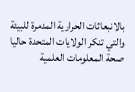بالانبعاثات الحرارية المدمرة للبيئة والتي تنكر الولايات المتحدة حاليا صحة المعلومات العلمية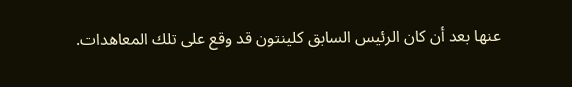عنها بعد أن كان الرئيس السابق كلينتون قد وقع على تلك المعاهدات.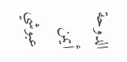الدوحة أيمن عبوشي